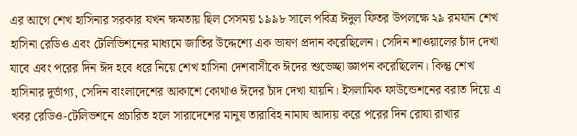এর আগে শেখ হাসিনার সরকার যখন ক্ষমতায় ছিল সেসময় ১৯৯৮ সালে পবিত্র ঈদুল ফিতর উপলক্ষে ২৯ রমযান শেখ হাসিনা রেডিও এবং টেলিভিশনের মাধ্যমে জাতির উদ্দেশ্যে এক ভাষণ প্রদান করেছিলেন। সেদিন শাওয়ালের চাঁদ দেখা যাবে এবং পরের দিন ঈদ হবে ধরে নিয়ে শেখ হাসিনা দেশবাসীকে ঈদের শুভেচ্ছা জ্ঞাপন করেছিলেন। কিন্তু শেখ হাসিনার দুর্ভাগ্য, সেদিন বাংলাদেশের আকাশে কোথাও ঈদের চাঁদ দেখা যায়নি। ইসলামিক ফাউন্ডেশনের বরাত দিয়ে এ খবর রেডিও-টেলিভশনে প্রচারিত হলে সারাদেশের মানুষ তারাবিহ নামায আদায় করে পরের দিন রোযা রাখার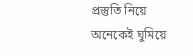প্রস্তুতি নিয়ে অনেকেই ঘুমিয়ে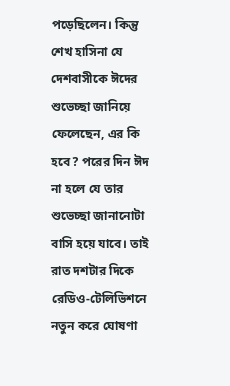পড়েছিলেন। কিন্তু শেখ হাসিনা যে দেশবাসীকে ঈদের শুভেচ্ছা জানিয়ে ফেলেছেন, এর কি হবে? পরের দিন ঈদ না হলে যে তার শুভেচ্ছা জানানোটা বাসি হয়ে যাবে। তাই রাত দশটার দিকে রেডিও-টেলিভিশনে নতুন করে ঘোষণা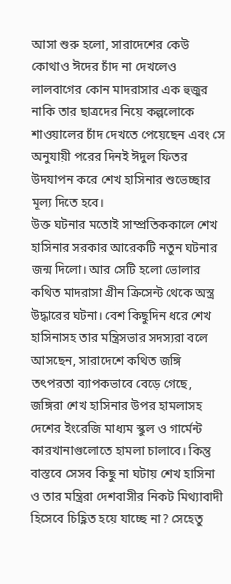আসা শুরু হলো, সারাদেশের কেউ কোথাও ঈদের চাঁদ না দেখলেও লালবাগের কোন মাদরাসার এক হুজুর নাকি তার ছাত্রদের নিয়ে কল্পলোকে শাওয়ালের চাঁদ দেখতে পেয়েছেন এবং সে অনুযায়ী পরের দিনই ঈদুল ফিতর উদযাপন করে শেখ হাসিনার শুভেচ্ছার মূল্য দিতে হবে।
উক্ত ঘটনার মতোই সাম্প্রতিককালে শেখ হাসিনার সরকার আরেকটি নতুন ঘটনার জন্ম দিলো। আর সেটি হলো ভোলার কথিত মাদরাসা গ্রীন ক্রিসেন্ট থেকে অস্ত্র উদ্ধারের ঘটনা। বেশ কিছুদিন ধরে শেখ হাসিনাসহ তার মন্ত্রিসভার সদস্যরা বলে আসছেন, সারাদেশে কথিত জঙ্গি তৎপরতা ব্যাপকভাবে বেড়ে গেছে, জঙ্গিরা শেখ হাসিনার উপর হামলাসহ দেশের ইংরেজি মাধ্যম স্কুল ও গার্মেন্ট কারখানাগুলোতে হামলা চালাবে। কিন্তু বাস্তবে সেসব কিছু না ঘটায় শেখ হাসিনা ও তার মন্ত্রিরা দেশবাসীর নিকট মিথ্যাবাদী হিসেবে চিহ্ণিত হয়ে যাচ্ছে না? সেহেতু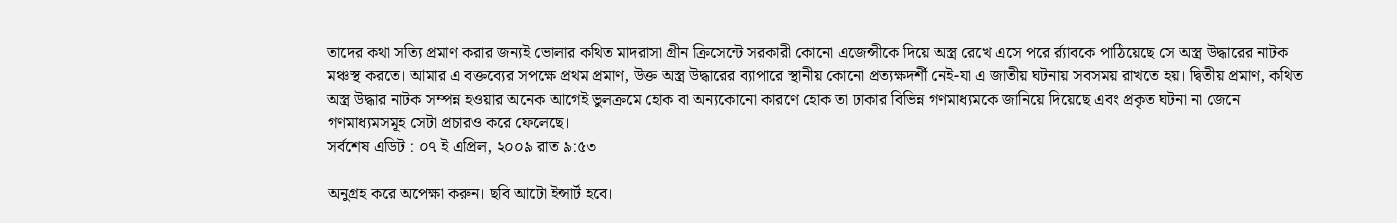তাদের কথা সত্যি প্রমাণ করার জন্যই ভোলার কথিত মাদরাসা গ্রীন ক্রিসেন্টে সরকারী কোনো এজেন্সীকে দিয়ে অস্ত্র রেখে এসে পরে র্র্যাবকে পাঠিয়েছে সে অস্ত্র উদ্ধারের নাটক মঞ্চস্থ করতে। আমার এ বক্তব্যের সপক্ষে প্রথম প্রমাণ, উক্ত অস্ত্র উদ্ধারের ব্যাপারে স্থানীয় কোনো প্রত্যক্ষদর্শী নেই-যা এ জাতীয় ঘটনায় সবসময় রাখতে হয়। দ্বিতীয় প্রমাণ, কথিত অস্ত্র উদ্ধার নাটক সম্পন্ন হওয়ার অনেক আগেই ভুলক্রমে হোক বা অন্যকোনো কারণে হোক তা ঢাকার বিভিন্ন গণমাধ্যমকে জানিয়ে দিয়েছে এবং প্রকৃত ঘটনা না জেনে গণমাধ্যমসমূহ সেটা প্রচারও করে ফেলেছে।
সর্বশেষ এডিট : ০৭ ই এপ্রিল, ২০০৯ রাত ৯:৫৩

অনুগ্রহ করে অপেক্ষা করুন। ছবি আটো ইন্সার্ট হবে।